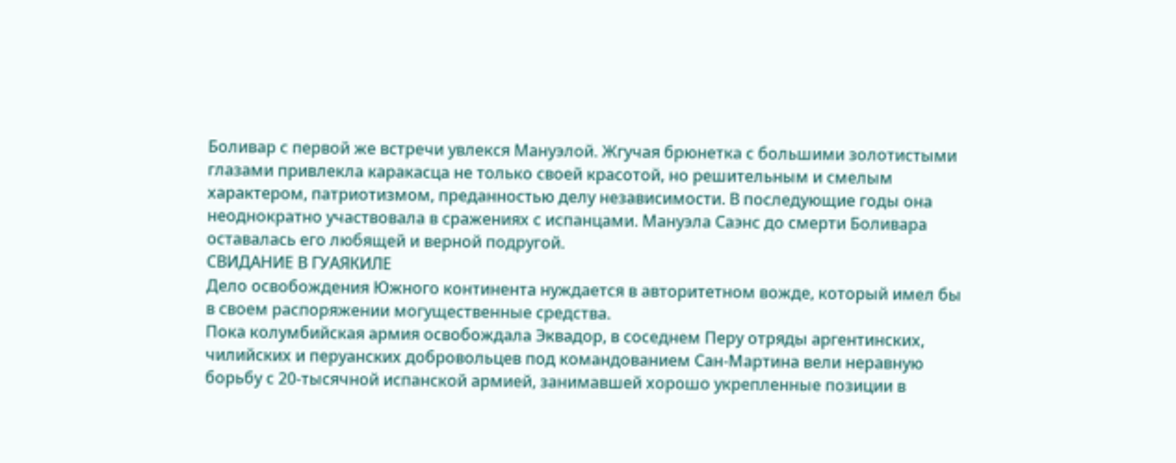Боливар с первой же встречи увлекся Мануэлой. Жгучая брюнетка с большими золотистыми глазами привлекла каракасца не только своей красотой, но решительным и смелым характером, патриотизмом, преданностью делу независимости. В последующие годы она неоднократно участвовала в сражениях с испанцами. Мануэла Саэнс до смерти Боливара оставалась его любящей и верной подругой.
СВИДАНИЕ В ГУАЯКИЛЕ
Дело освобождения Южного континента нуждается в авторитетном вожде, который имел бы в своем распоряжении могущественные средства.
Пока колумбийская армия освобождала Эквадор, в соседнем Перу отряды аргентинских, чилийских и перуанских добровольцев под командованием Сан-Мартина вели неравную борьбу с 20-тысячной испанской армией, занимавшей хорошо укрепленные позиции в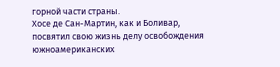горной части страны.
Хосе де Сан-Мартин, как и Боливар, посвятил свою жизнь делу освобождения южноамериканских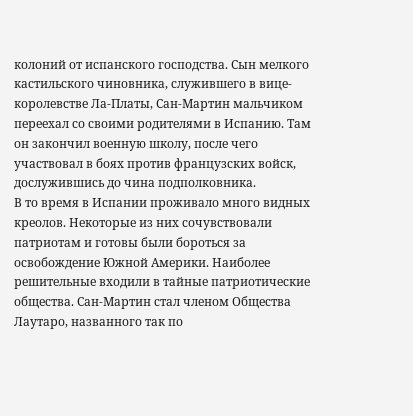колоний от испанского господства. Сын мелкого кастильского чиновника, служившего в вице-королевстве Ла-Платы, Сан-Мартин мальчиком переехал со своими родителями в Испанию. Там он закончил военную школу, после чего участвовал в боях против французских войск, дослужившись до чина подполковника.
В то время в Испании проживало много видных креолов. Некоторые из них сочувствовали патриотам и готовы были бороться за освобождение Южной Америки. Наиболее решительные входили в тайные патриотические общества. Сан-Мартин стал членом Общества Лаутаро, названного так по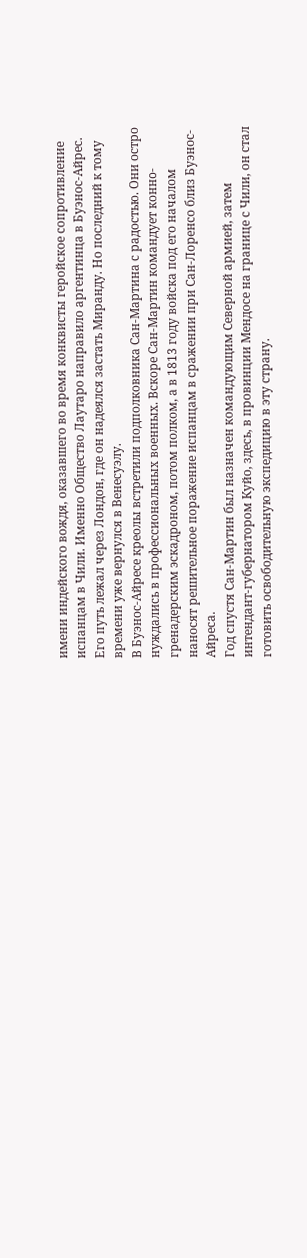имени индейского вождя, оказавшего во время конквисты геройское сопротивление испанцам в Чили. Именно Общество Лаутаро направило аргентинца в Буэнос-Айрес. Его путь лежал через Лондон, где он надеялся застать Миранду. Но последний к тому времени уже вернулся в Венесуэлу.
В Буэнос-Айресе креолы встретили подполковника Сан-Мартина с радостью. Они остро нуждались в профессиональных военных. Вскоре Сан-Мартин командует коннo-гренадерским эскадроном, потом полком, а в 1813 году войска под его началом наносят решительное поражение испанцам в сражении при Сан-Лоренсо близ Буэнос-Айреса.
Год спустя Сан-Мартин был назначен командующим Северной армией, затем интендант-губернатором Куйо, здесь, в провинции Мендосе на границе с Чили, он стал готовить освободительную экспедицию в эту страну.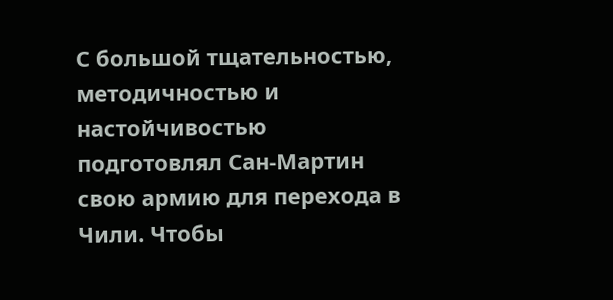С большой тщательностью, методичностью и настойчивостью подготовлял Сан-Мартин свою армию для перехода в Чили. Чтобы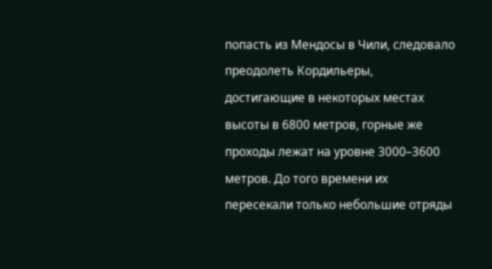попасть из Мендосы в Чили, следовало преодолеть Кордильеры, достигающие в некоторых местах высоты в 6800 метров, горные же проходы лежат на уровне 3000–3600 метров. До того времени их пересекали только небольшие отряды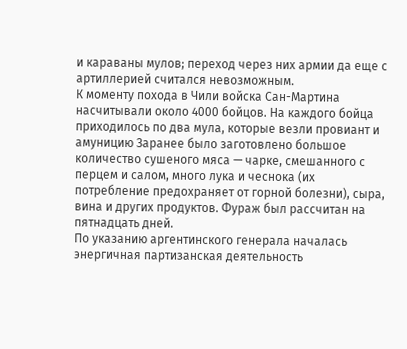и караваны мулов; переход через них армии да еще с артиллерией считался невозможным.
К моменту похода в Чили войска Сан-Мартина насчитывали около 4000 бойцов. На каждого бойца приходилось по два мула, которые везли провиант и амуницию Заранее было заготовлено большое количество сушеного мяса — чарке, смешанного с перцем и салом, много лука и чеснока (их потребление предохраняет от горной болезни), сыра, вина и других продуктов. Фураж был рассчитан на пятнадцать дней.
По указанию аргентинского генерала началась энергичная партизанская деятельность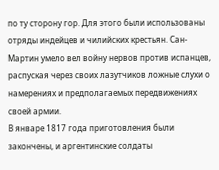по ту сторону гор. Для этого были использованы отряды индейцев и чилийских крестьян. Сан-Мартин умело вел войну нервов против испанцев, распуская через своих лазутчиков ложные слухи о намерениях и предполагаемых передвижениях своей армии.
В январе 1817 года приготовления были закончены, и аргентинские солдаты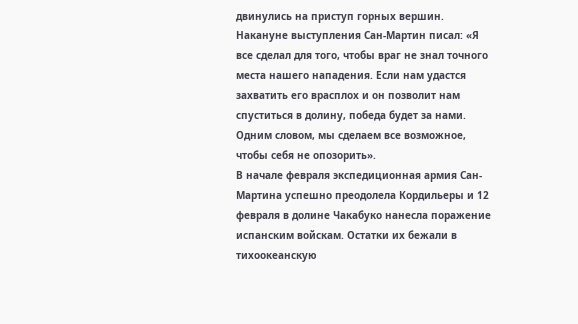двинулись на приступ горных вершин. Накануне выступления Сан-Мартин писал: «Я все сделал для того, чтобы враг не знал точного места нашего нападения. Если нам удастся захватить его врасплох и он позволит нам спуститься в долину, победа будет за нами. Одним словом, мы сделаем все возможное, чтобы себя не опозорить».
В начале февраля экспедиционная армия Сан-Мартина успешно преодолела Кордильеры и 12 февраля в долине Чакабуко нанесла поражение испанским войскам. Остатки их бежали в тихоокеанскую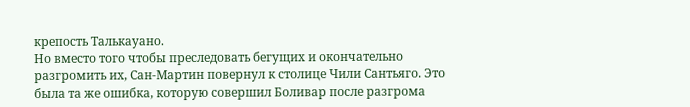крепость Талькауано.
Но вместо того чтобы преследовать бегущих и окончательно разгромить их, Сан-Мартин повернул к столице Чили Сантьяго. Это была та же ошибка, которую совершил Боливар после разгрома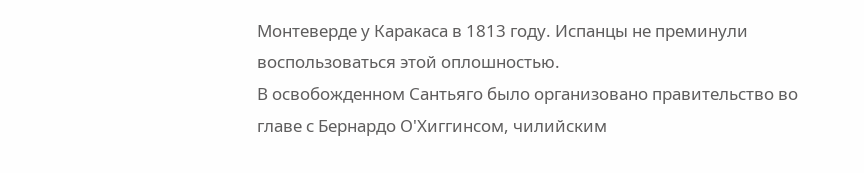Монтеверде у Каракаса в 1813 году. Испанцы не преминули воспользоваться этой оплошностью.
В освобожденном Сантьяго было организовано правительство во главе с Бернардо О'Хиггинсом, чилийским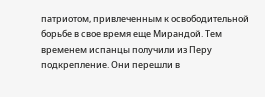патриотом, привлеченным к освободительной борьбе в свое время еще Мирандой. Тем временем испанцы получили из Перу подкрепление. Они перешли в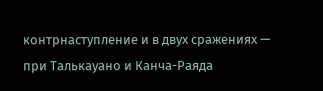контрнаступление и в двух сражениях — при Талькауано и Канча-Раяда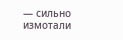— сильно измотали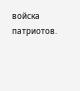войска патриотов.